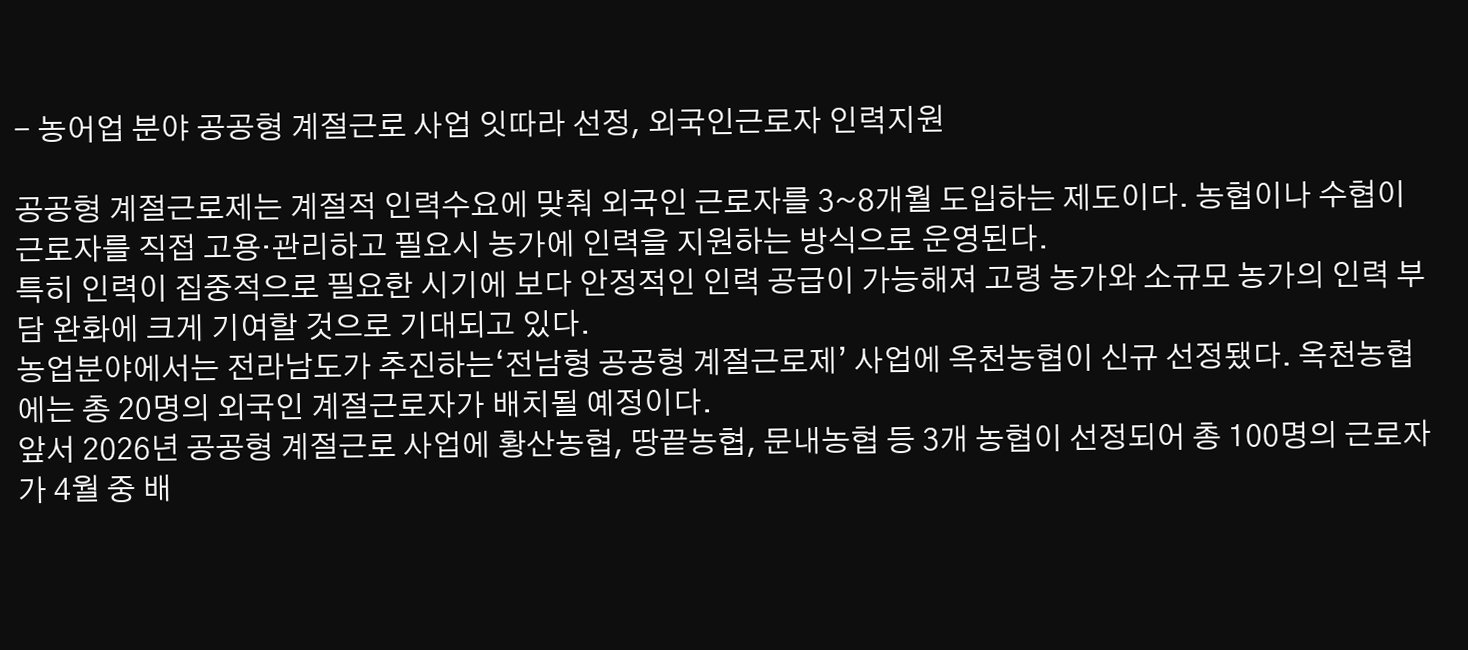- 농어업 분야 공공형 계절근로 사업 잇따라 선정, 외국인근로자 인력지원

공공형 계절근로제는 계절적 인력수요에 맞춰 외국인 근로자를 3~8개월 도입하는 제도이다. 농협이나 수협이 근로자를 직접 고용·관리하고 필요시 농가에 인력을 지원하는 방식으로 운영된다.
특히 인력이 집중적으로 필요한 시기에 보다 안정적인 인력 공급이 가능해져 고령 농가와 소규모 농가의 인력 부담 완화에 크게 기여할 것으로 기대되고 있다.
농업분야에서는 전라남도가 추진하는‘전남형 공공형 계절근로제’ 사업에 옥천농협이 신규 선정됐다. 옥천농협에는 총 20명의 외국인 계절근로자가 배치될 예정이다.
앞서 2026년 공공형 계절근로 사업에 황산농협, 땅끝농협, 문내농협 등 3개 농협이 선정되어 총 100명의 근로자가 4월 중 배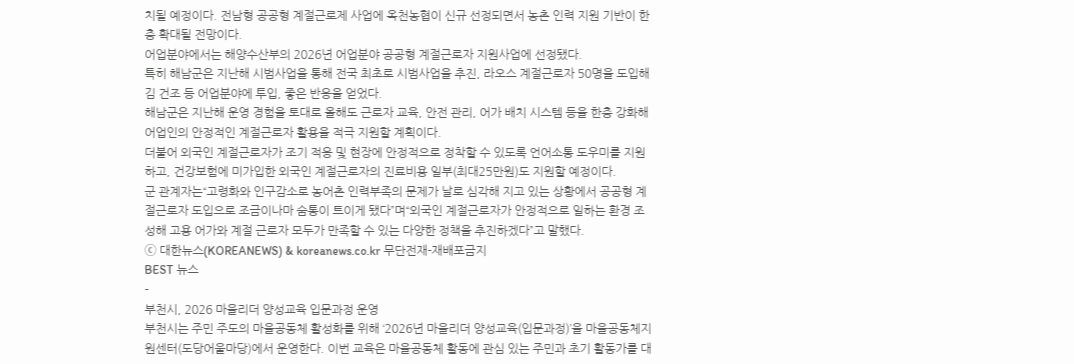치될 예정이다. 전남형 공공형 계절근로제 사업에 옥천농협이 신규 선정되면서 농촌 인력 지원 기반이 한층 확대될 전망이다.
어업분야에서는 해양수산부의 2026년 어업분야 공공형 계절근로자 지원사업에 선정됐다.
특히 해남군은 지난해 시범사업을 통해 전국 최초로 시범사업을 추진, 라오스 계절근로자 50명을 도입해 김 건조 등 어업분야에 투입, 좋은 반응을 얻었다.
해남군은 지난해 운영 경험을 토대로 올해도 근로자 교육, 안전 관리, 어가 배치 시스템 등을 한층 강화해 어업인의 안정적인 계절근로자 활용을 적극 지원할 계획이다.
더불어 외국인 계절근로자가 조기 적응 및 현장에 안정적으로 정착할 수 있도록 언어소통 도우미를 지원하고, 건강보험에 미가입한 외국인 계절근로자의 진료비용 일부(최대25만원)도 지원할 예정이다.
군 관계자는“고령화와 인구감소로 농어촌 인력부족의 문제가 날로 심각해 지고 있는 상황에서 공공형 계절근로자 도입으로 조금이나마 숨통이 트이게 됐다”며“외국인 계절근로자가 안정적으로 일하는 환경 조성해 고용 어가와 계절 근로자 모두가 만족할 수 있는 다양한 정책을 추진하겠다”고 말했다.
ⓒ 대한뉴스(KOREANEWS) & koreanews.co.kr 무단전재-재배포금지
BEST 뉴스
-
부천시, 2026 마을리더 양성교육 입문과정 운영
부천시는 주민 주도의 마을공동체 활성화를 위해 ‘2026년 마을리더 양성교육(입문과정)’을 마을공동체지원센터(도당어울마당)에서 운영한다. 이번 교육은 마을공동체 활동에 관심 있는 주민과 초기 활동가를 대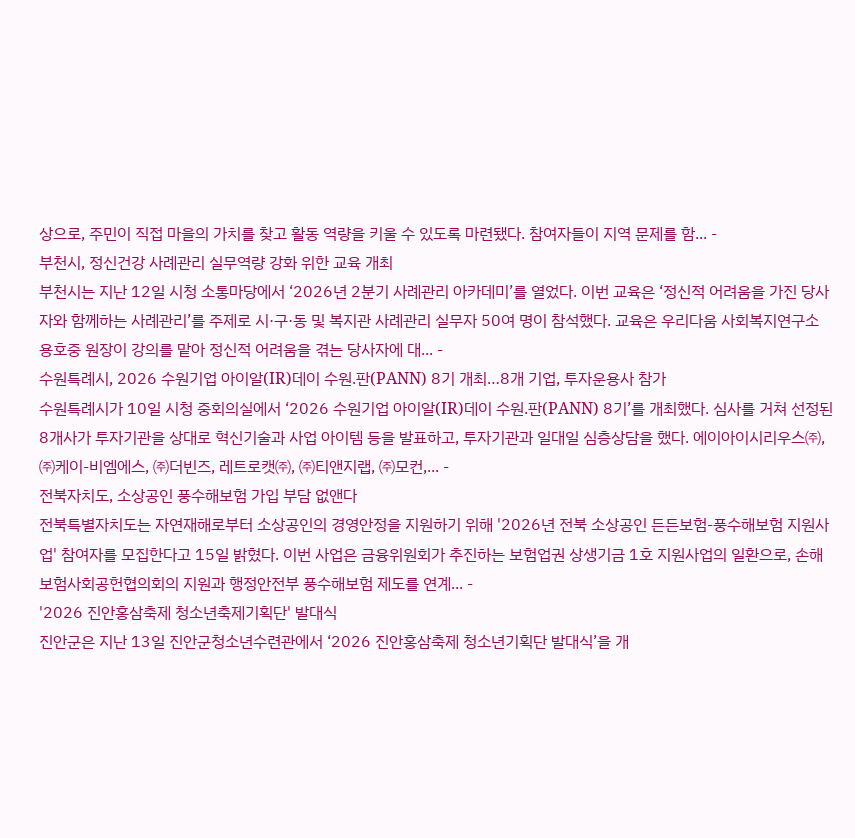상으로, 주민이 직접 마을의 가치를 찾고 활동 역량을 키울 수 있도록 마련됐다. 참여자들이 지역 문제를 함... -
부천시, 정신건강 사례관리 실무역량 강화 위한 교육 개최
부천시는 지난 12일 시청 소통마당에서 ‘2026년 2분기 사례관리 아카데미’를 열었다. 이번 교육은 ‘정신적 어려움을 가진 당사자와 함께하는 사례관리’를 주제로 시·구·동 및 복지관 사례관리 실무자 50여 명이 참석했다. 교육은 우리다움 사회복지연구소 용호중 원장이 강의를 맡아 정신적 어려움을 겪는 당사자에 대... -
수원특례시, 2026 수원기업 아이알(IR)데이 수원.판(PANN) 8기 개최…8개 기업, 투자운용사 참가
수원특례시가 10일 시청 중회의실에서 ‘2026 수원기업 아이알(IR)데이 수원.판(PANN) 8기’를 개최했다. 심사를 거쳐 선정된 8개사가 투자기관을 상대로 혁신기술과 사업 아이템 등을 발표하고, 투자기관과 일대일 심층상담을 했다. 에이아이시리우스㈜, ㈜케이-비엠에스, ㈜더빈즈, 레트로캣㈜, ㈜티앤지랩, ㈜모컨,... -
전북자치도, 소상공인 풍수해보험 가입 부담 없앤다
전북특별자치도는 자연재해로부터 소상공인의 경영안정을 지원하기 위해 '2026년 전북 소상공인 든든보험-풍수해보험 지원사업' 참여자를 모집한다고 15일 밝혔다. 이번 사업은 금융위원회가 추진하는 보험업권 상생기금 1호 지원사업의 일환으로, 손해보험사회공헌협의회의 지원과 행정안전부 풍수해보험 제도를 연계... -
'2026 진안홍삼축제 청소년축제기획단' 발대식
진안군은 지난 13일 진안군청소년수련관에서 ‘2026 진안홍삼축제 청소년기획단 발대식’을 개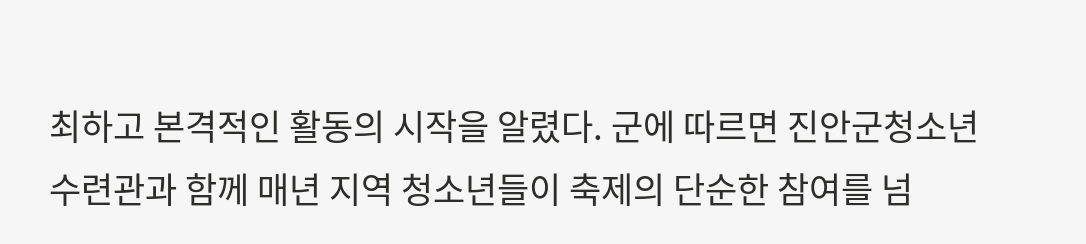최하고 본격적인 활동의 시작을 알렸다. 군에 따르면 진안군청소년수련관과 함께 매년 지역 청소년들이 축제의 단순한 참여를 넘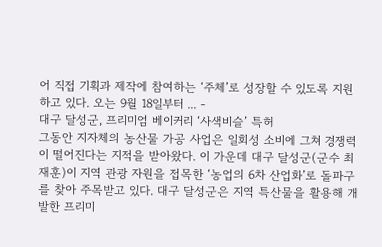어 직접 기획과 제작에 참여하는 ‘주체’로 성장할 수 있도록 지원하고 있다. 오는 9월 18일부터 ... -
대구 달성군, 프리미엄 베이커리 ‘사색비슬’ 특허
그동안 지자체의 농산물 가공 사업은 일회성 소비에 그쳐 경쟁력이 떨어진다는 지적을 받아왔다. 이 가운데 대구 달성군(군수 최재훈)이 지역 관광 자원을 접목한 ‘농업의 6차 산업화’로 돌파구를 찾아 주목받고 있다. 대구 달성군은 지역 특산물을 활용해 개발한 프리미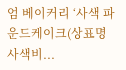엄 베이커리 ‘사색 파운드케이크(상표명 사색비...